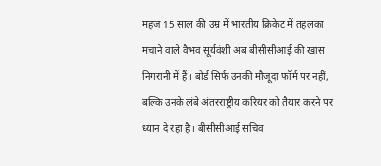महज 15 साल की उम्र में भारतीय क्रिकेट में तहलका मचाने वाले वैभव सूर्यवंशी अब बीसीसीआई की खास निगरानी में हैं। बोर्ड सिर्फ उनकी मौजूदा फॉर्म पर नहीं, बल्कि उनके लंबे अंतरराष्ट्रीय करियर को तैयार करने पर ध्यान दे रहा है। बीसीसीआई सचिव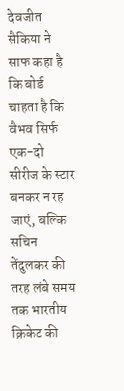देवजीत सैकिया ने साफ कहा है कि बोर्ड चाहता है कि वैभव सिर्फ एक-दो सीरीज के स्टार बनकर न रह जाएं, बल्कि सचिन तेंदुलकर की तरह लंबे समय तक भारतीय क्रिकेट की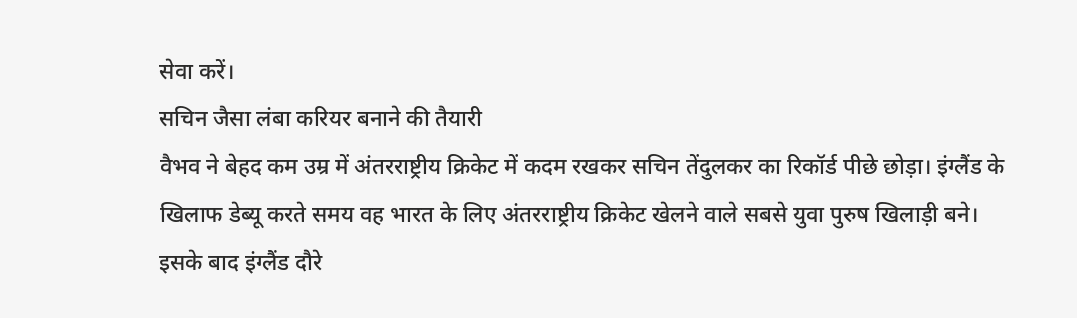सेवा करें।
सचिन जैसा लंबा करियर बनाने की तैयारी
वैभव ने बेहद कम उम्र में अंतरराष्ट्रीय क्रिकेट में कदम रखकर सचिन तेंदुलकर का रिकॉर्ड पीछे छोड़ा। इंग्लैंड के खिलाफ डेब्यू करते समय वह भारत के लिए अंतरराष्ट्रीय क्रिकेट खेलने वाले सबसे युवा पुरुष खिलाड़ी बने।
इसके बाद इंग्लैंड दौरे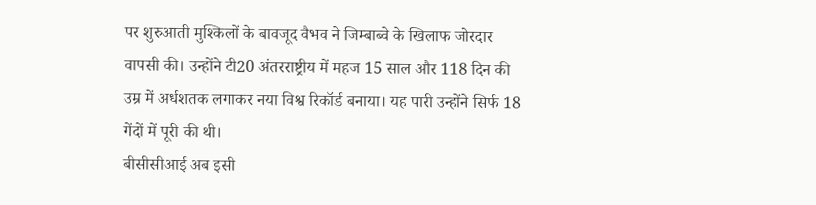पर शुरुआती मुश्किलों के बावजूद वैभव ने जिम्बाब्वे के खिलाफ जोरदार वापसी की। उन्होंने टी20 अंतरराष्ट्रीय में महज 15 साल और 118 दिन की उम्र में अर्धशतक लगाकर नया विश्व रिकॉर्ड बनाया। यह पारी उन्होंने सिर्फ 18 गेंदों में पूरी की थी।
बीसीसीआई अब इसी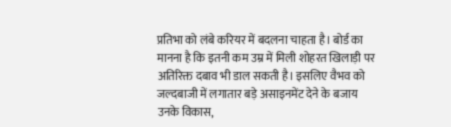प्रतिभा को लंबे करियर में बदलना चाहता है। बोर्ड का मानना है कि इतनी कम उम्र में मिली शोहरत खिलाड़ी पर अतिरिक्त दबाव भी डाल सकती है। इसलिए वैभव को जल्दबाजी में लगातार बड़े असाइनमेंट देने के बजाय उनके विकास,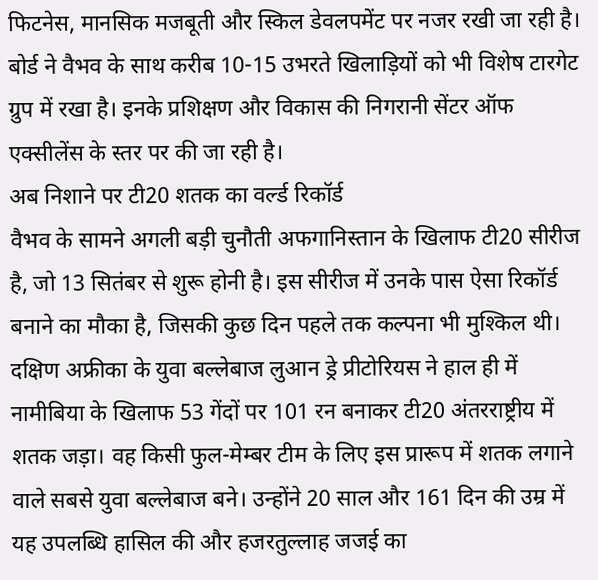फिटनेस, मानसिक मजबूती और स्किल डेवलपमेंट पर नजर रखी जा रही है। बोर्ड ने वैभव के साथ करीब 10-15 उभरते खिलाड़ियों को भी विशेष टारगेट ग्रुप में रखा है। इनके प्रशिक्षण और विकास की निगरानी सेंटर ऑफ एक्सीलेंस के स्तर पर की जा रही है।
अब निशाने पर टी20 शतक का वर्ल्ड रिकॉर्ड
वैभव के सामने अगली बड़ी चुनौती अफगानिस्तान के खिलाफ टी20 सीरीज है, जो 13 सितंबर से शुरू होनी है। इस सीरीज में उनके पास ऐसा रिकॉर्ड बनाने का मौका है, जिसकी कुछ दिन पहले तक कल्पना भी मुश्किल थी।
दक्षिण अफ्रीका के युवा बल्लेबाज लुआन ड्रे प्रीटोरियस ने हाल ही में नामीबिया के खिलाफ 53 गेंदों पर 101 रन बनाकर टी20 अंतरराष्ट्रीय में शतक जड़ा। वह किसी फुल-मेम्बर टीम के लिए इस प्रारूप में शतक लगाने वाले सबसे युवा बल्लेबाज बने। उन्होंने 20 साल और 161 दिन की उम्र में यह उपलब्धि हासिल की और हजरतुल्लाह जजई का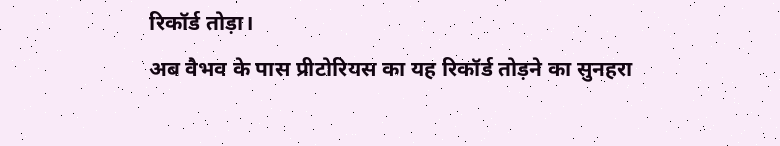रिकॉर्ड तोड़ा।
अब वैभव के पास प्रीटोरियस का यह रिकॉर्ड तोड़ने का सुनहरा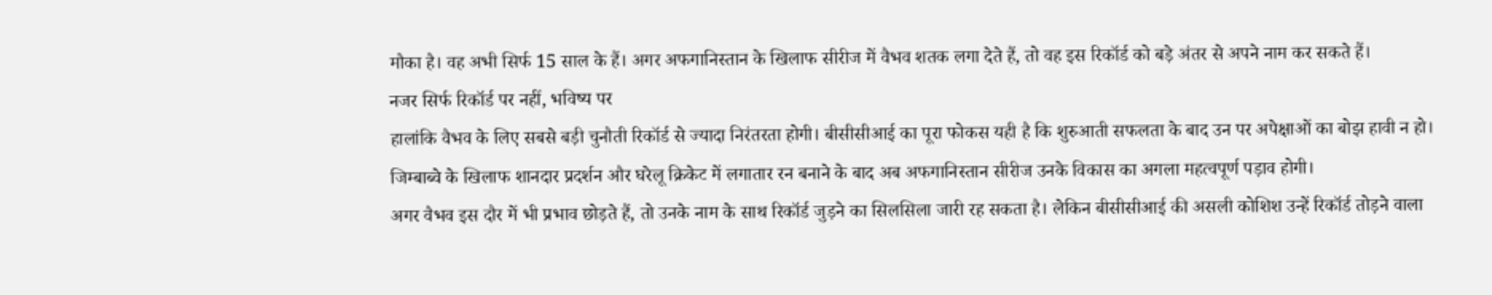मौका है। वह अभी सिर्फ 15 साल के हैं। अगर अफगानिस्तान के खिलाफ सीरीज में वैभव शतक लगा देते हैं, तो वह इस रिकॉर्ड को बड़े अंतर से अपने नाम कर सकते हैं।
नजर सिर्फ रिकॉर्ड पर नहीं, भविष्य पर
हालांकि वैभव के लिए सबसे बड़ी चुनौती रिकॉर्ड से ज्यादा निरंतरता होगी। बीसीसीआई का पूरा फोकस यही है कि शुरुआती सफलता के बाद उन पर अपेक्षाओं का बोझ हावी न हो। जिम्बाब्वे के खिलाफ शानदार प्रदर्शन और घरेलू क्रिकेट में लगातार रन बनाने के बाद अब अफगानिस्तान सीरीज उनके विकास का अगला महत्वपूर्ण पड़ाव होगी।
अगर वैभव इस दौर में भी प्रभाव छोड़ते हैं, तो उनके नाम के साथ रिकॉर्ड जुड़ने का सिलसिला जारी रह सकता है। लेकिन बीसीसीआई की असली कोशिश उन्हें रिकॉर्ड तोड़ने वाला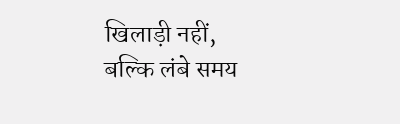खिलाड़ी नहीं, बल्कि लंबे समय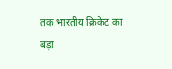तक भारतीय क्रिकेट का बड़ा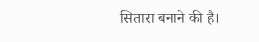सितारा बनाने की है।